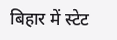बिहार में स्टेट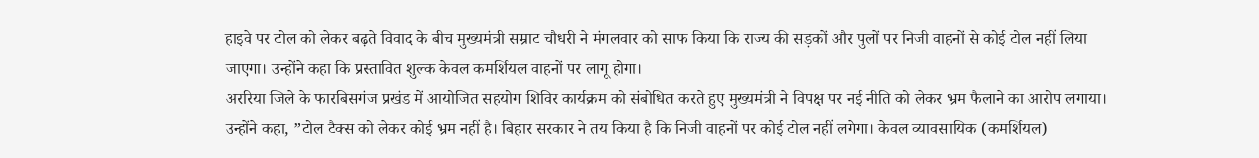हाइवे पर टोल को लेकर बढ़ते विवाद के बीच मुख्यमंत्री सम्राट चौधरी ने मंगलवार को साफ किया कि राज्य की सड़कों और पुलों पर निजी वाहनों से कोई टोल नहीं लिया जाएगा। उन्होंने कहा कि प्रस्तावित शुल्क केवल कमर्शियल वाहनों पर लागू होगा।
अररिया जिले के फारबिसगंज प्रखंड में आयोजित सहयोग शिविर कार्यक्रम को संबोधित करते हुए मुख्यमंत्री ने विपक्ष पर नई नीति को लेकर भ्रम फैलाने का आरोप लगाया। उन्होंने कहा, ”टोल टैक्स को लेकर कोई भ्रम नहीं है। बिहार सरकार ने तय किया है कि निजी वाहनों पर कोई टोल नहीं लगेगा। केवल व्यावसायिक (कमर्शियल)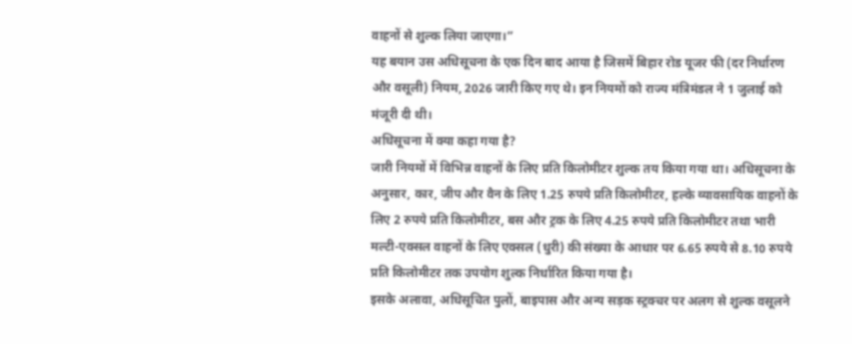वाहनों से शुल्क लिया जाएगा।”
यह बयान उस अधिसूचना के एक दिन बाद आया है जिसमें बिहार रोड यूजर फी (दर निर्धारण और वसूली) नियम, 2026 जारी किए गए थे। इन नियमों को राज्य मंत्रिमंडल ने 1 जुलाई को मंजूरी दी थी।
अधिसूचना में क्या कहा गया है?
जारी नियमों में विभिन्न वाहनों के लिए प्रति किलोमीटर शुल्क तय किया गया था। अधिसूचना के अनुसार, कार, जीप और वैन के लिए 1.25 रुपये प्रति किलोमीटर, हल्के व्यावसायिक वाहनों के लिए 2 रुपये प्रति किलोमीटर, बस और ट्रक के लिए 4.25 रुपये प्रति किलोमीटर तथा भारी मल्टी-एक्सल वाहनों के लिए एक्सल (धुरी) की संख्या के आधार पर 6.65 रुपये से 8.10 रुपये प्रति किलोमीटर तक उपयोग शुल्क निर्धारित किया गया है।
इसके अलावा, अधिसूचित पुलों, बाइपास और अन्य सड़क स्ट्रक्चर पर अलग से शुल्क वसूलने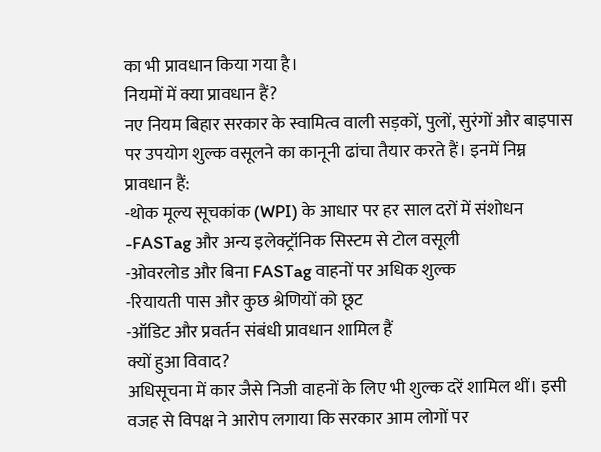का भी प्रावधान किया गया है।
नियमों में क्या प्रावधान हैं?
नए नियम बिहार सरकार के स्वामित्व वाली सड़कों, पुलों, सुरंगों और बाइपास पर उपयोग शुल्क वसूलने का कानूनी ढांचा तैयार करते हैं। इनमें निम्न प्रावधान हैं:
-थोक मूल्य सूचकांक (WPI) के आधार पर हर साल दरों में संशोधन
-FASTag और अन्य इलेक्ट्रॉनिक सिस्टम से टोल वसूली
-ओवरलोड और बिना FASTag वाहनों पर अधिक शुल्क
-रियायती पास और कुछ श्रेणियों को छूट
-ऑडिट और प्रवर्तन संबंधी प्रावधान शामिल हैं
क्यों हुआ विवाद?
अधिसूचना में कार जैसे निजी वाहनों के लिए भी शुल्क दरें शामिल थीं। इसी वजह से विपक्ष ने आरोप लगाया कि सरकार आम लोगों पर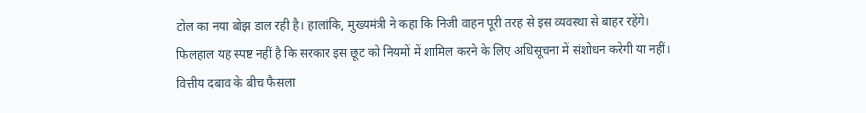टोल का नया बोझ डाल रही है। हालांकि, मुख्यमंत्री ने कहा कि निजी वाहन पूरी तरह से इस व्यवस्था से बाहर रहेंगे।
फिलहाल यह स्पष्ट नहीं है कि सरकार इस छूट को नियमों में शामिल करने के लिए अधिसूचना में संशोधन करेगी या नहीं।
वित्तीय दबाव के बीच फैसला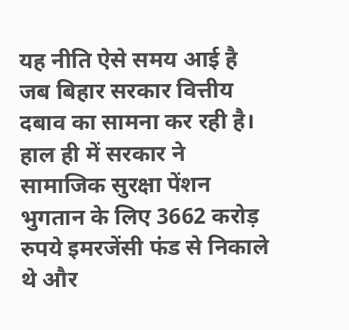यह नीति ऐसे समय आई है जब बिहार सरकार वित्तीय दबाव का सामना कर रही है। हाल ही में सरकार ने सामाजिक सुरक्षा पेंशन भुगतान के लिए 3662 करोड़ रुपये इमरजेंसी फंड से निकाले थे और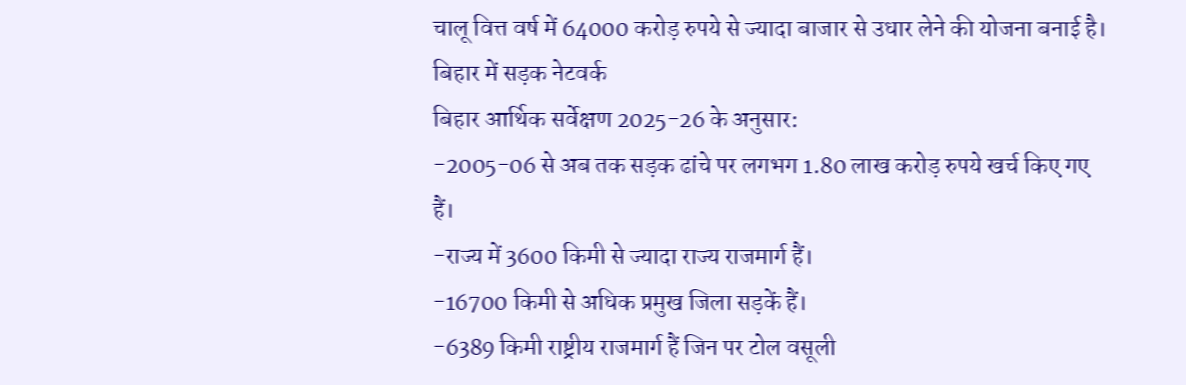चालू वित्त वर्ष में 64000 करोड़ रुपये से ज्यादा बाजार से उधार लेने की योजना बनाई है।
बिहार में सड़क नेटवर्क
बिहार आर्थिक सर्वेक्षण 2025-26 के अनुसार:
-2005-06 से अब तक सड़क ढांचे पर लगभग 1.80 लाख करोड़ रुपये खर्च किए गए हैं।
-राज्य में 3600 किमी से ज्यादा राज्य राजमार्ग हैं।
-16700 किमी से अधिक प्रमुख जिला सड़कें हैं।
-6389 किमी राष्ट्रीय राजमार्ग हैं जिन पर टोल वसूली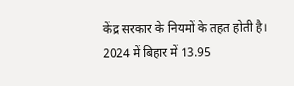केंद्र सरकार के नियमों के तहत होती है।
2024 में बिहार में 13.95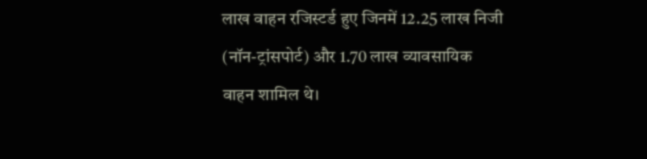लाख वाहन रजिस्टर्ड हुए जिनमें 12.25 लाख निजी (नॉन-ट्रांसपोर्ट) और 1.70 लाख व्यावसायिक वाहन शामिल थे।